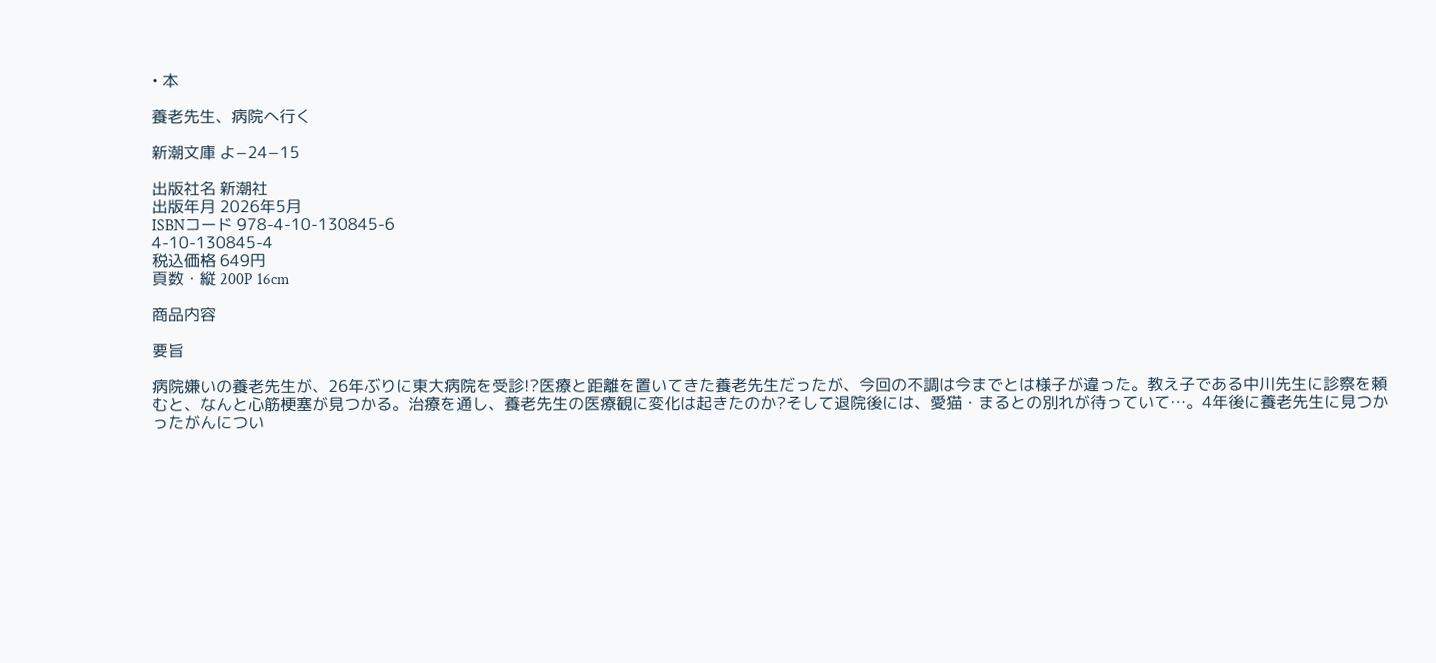• 本

養老先生、病院へ行く

新潮文庫 よ−24−15

出版社名 新潮社
出版年月 2026年5月
ISBNコード 978-4-10-130845-6
4-10-130845-4
税込価格 649円
頁数・縦 200P 16cm

商品内容

要旨

病院嫌いの養老先生が、26年ぶりに東大病院を受診!?医療と距離を置いてきた養老先生だったが、今回の不調は今までとは様子が違った。教え子である中川先生に診察を頼むと、なんと心筋梗塞が見つかる。治療を通し、養老先生の医療観に変化は起きたのか?そして退院後には、愛猫・まるとの別れが待っていて…。4年後に養老先生に見つかったがんについ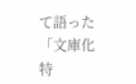て語った「文庫化特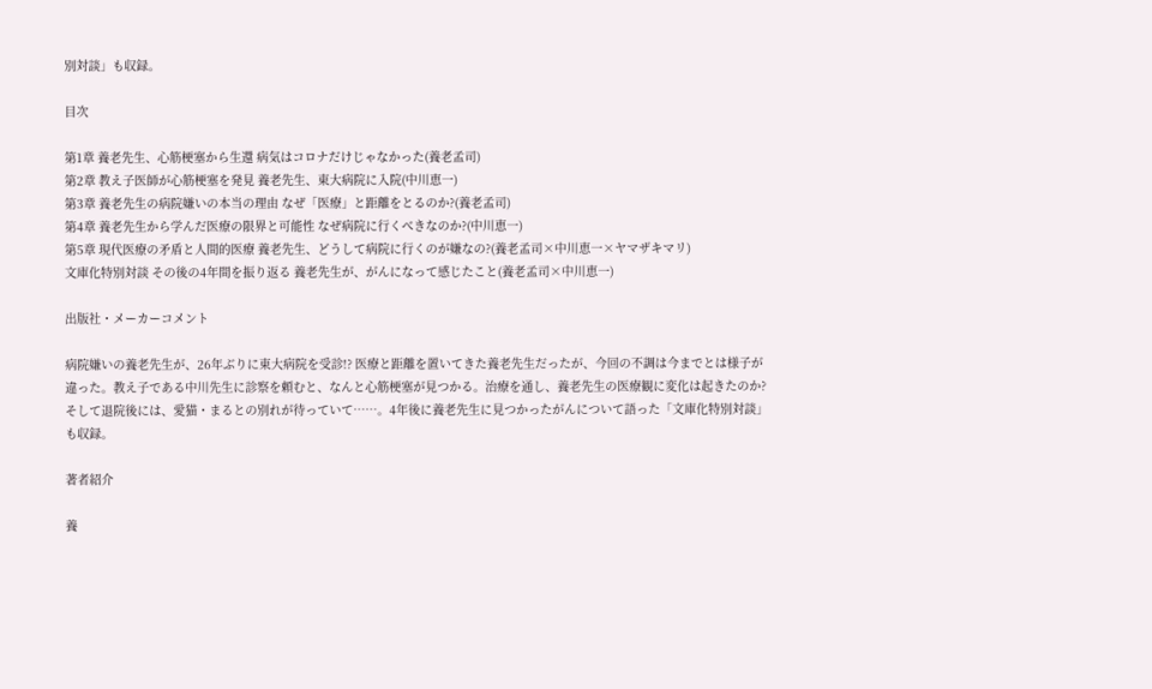別対談」も収録。

目次

第1章 養老先生、心筋梗塞から生還 病気はコロナだけじゃなかった(養老孟司)
第2章 教え子医師が心筋梗塞を発見 養老先生、東大病院に入院(中川恵一)
第3章 養老先生の病院嫌いの本当の理由 なぜ「医療」と距離をとるのか?(養老孟司)
第4章 養老先生から学んだ医療の限界と可能性 なぜ病院に行くべきなのか?(中川恵一)
第5章 現代医療の矛盾と人間的医療 養老先生、どうして病院に行くのが嫌なの?(養老孟司×中川恵一×ヤマザキマリ)
文庫化特別対談 その後の4年間を振り返る 養老先生が、がんになって感じたこと(養老孟司×中川恵一)

出版社・メーカーコメント

病院嫌いの養老先生が、26年ぶりに東大病院を受診!? 医療と距離を置いてきた養老先生だったが、今回の不調は今までとは様子が違った。教え子である中川先生に診察を頼むと、なんと心筋梗塞が見つかる。治療を通し、養老先生の医療観に変化は起きたのか? そして退院後には、愛猫・まるとの別れが待っていて……。4年後に養老先生に見つかったがんについて語った「文庫化特別対談」も収録。

著者紹介

養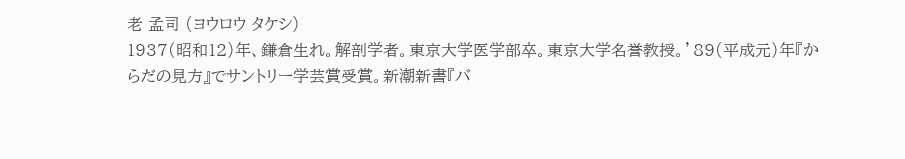老 孟司 (ヨウロウ タケシ)
1937(昭和12)年、鎌倉生れ。解剖学者。東京大学医学部卒。東京大学名誉教授。’89(平成元)年『からだの見方』でサントリー学芸賞受賞。新潮新書『バ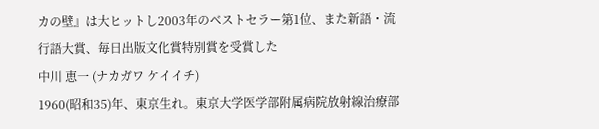カの壁』は大ヒットし2003年のベストセラー第1位、また新語・流行語大賞、毎日出版文化賞特別賞を受賞した
中川 恵一 (ナカガワ ケイイチ)
1960(昭和35)年、東京生れ。東京大学医学部附属病院放射線治療部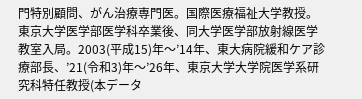門特別顧問、がん治療専門医。国際医療福祉大学教授。東京大学医学部医学科卒業後、同大学医学部放射線医学教室入局。2003(平成15)年〜’14年、東大病院緩和ケア診療部長、’21(令和3)年〜’26年、東京大学大学院医学系研究科特任教授(本データ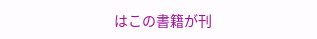はこの書籍が刊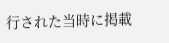行された当時に掲載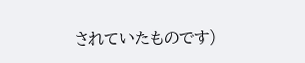されていたものです)